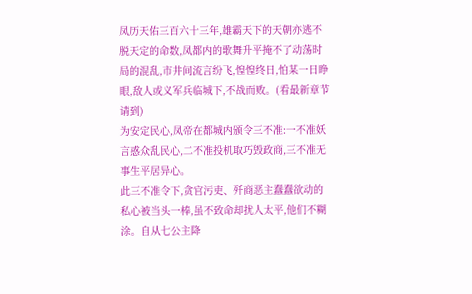凤历天佑三百六十三年,雄霸天下的天朝亦逃不脱天定的命数,凤都内的歌舞升平掩不了动荡时局的混乱,市井间流言纷飞,惶惶终日,怕某一日睁眼,敌人或义军兵临城下,不战而败。(看最新章节请到)
为安定民心,凤帝在都城内颁令三不准:一不准妖言惑众乱民心,二不准投机取巧毁政商,三不准无事生平居异心。
此三不准令下,贪官污吏、歼商恶主蠢蠢欲动的私心被当头一棒,虽不致命却扰人太平,他们不糊涂。自从七公主降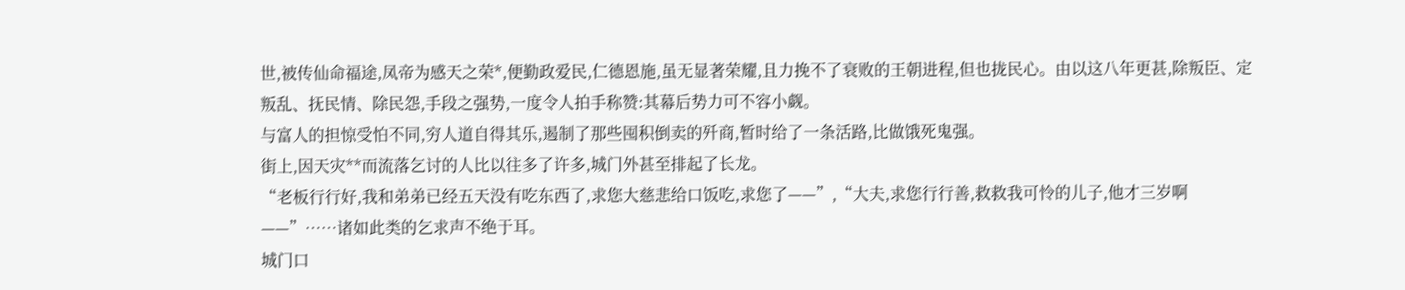世,被传仙命福途,凤帝为感天之荣*,便勤政爱民,仁德恩施,虽无显著荣耀,且力挽不了衰败的王朝进程,但也拢民心。由以这八年更甚,除叛臣、定叛乱、抚民情、除民怨,手段之强势,一度令人拍手称赞:其幕后势力可不容小觑。
与富人的担惊受怕不同,穷人道自得其乐,遏制了那些囤积倒卖的歼商,暂时给了一条活路,比做饿死鬼强。
街上,因天灾**而流落乞讨的人比以往多了许多,城门外甚至排起了长龙。
“老板行行好,我和弟弟已经五天没有吃东西了,求您大慈悲给口饭吃,求您了——”,“大夫,求您行行善,救救我可怜的儿子,他才三岁啊——”……诸如此类的乞求声不绝于耳。
城门口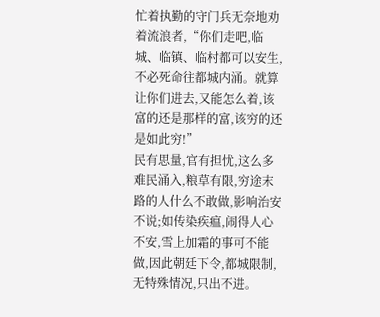忙着执勤的守门兵无奈地劝着流浪者,“你们走吧,临城、临镇、临村都可以安生,不必死命往都城内涌。就算让你们进去,又能怎么着,该富的还是那样的富,该穷的还是如此穷!”
民有思量,官有担忧,这么多难民涌入,粮草有限,穷途末路的人什么不敢做,影响治安不说;如传染疾瘟,闹得人心不安,雪上加霜的事可不能做,因此朝廷下令,都城限制,无特殊情况,只出不进。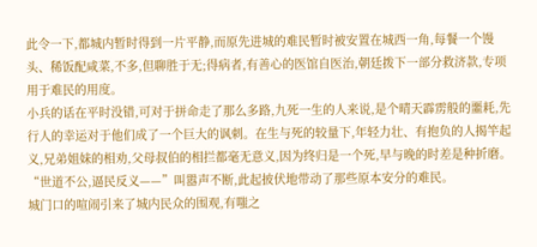此令一下,都城内暂时得到一片平静,而原先进城的难民暂时被安置在城西一角,每餐一个馒头、稀饭配咸菜,不多,但聊胜于无;得病者,有善心的医馆自医治,朝廷拨下一部分救济款,专项用于难民的用度。
小兵的话在平时没错,可对于拼命走了那么多路,九死一生的人来说,是个晴天霹雳般的噩耗,先行人的幸运对于他们成了一个巨大的讽刺。在生与死的较量下,年轻力壮、有抱负的人揭竿起义,兄弟姐妹的相劝,父母叔伯的相拦都毫无意义,因为终归是一个死,早与晚的时差是种折磨。
“世道不公,逼民反义——”叫嚣声不断,此起披伏地带动了那些原本安分的难民。
城门口的喧闹引来了城内民众的围观,有嗤之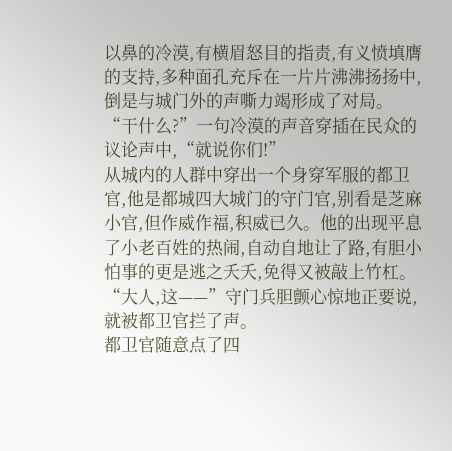以鼻的冷漠,有横眉怒目的指责,有义愤填膺的支持,多种面孔充斥在一片片沸沸扬扬中,倒是与城门外的声嘶力竭形成了对局。
“干什么?”一句冷漠的声音穿插在民众的议论声中,“就说你们!”
从城内的人群中穿出一个身穿军服的都卫官,他是都城四大城门的守门官,别看是芝麻小官,但作威作福,积威已久。他的出现平息了小老百姓的热闹,自动自地让了路,有胆小怕事的更是逃之夭夭,免得又被敲上竹杠。
“大人,这——”守门兵胆颤心惊地正要说,就被都卫官拦了声。
都卫官随意点了四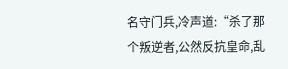名守门兵,冷声道:“杀了那个叛逆者,公然反抗皇命,乱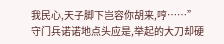我民心,天子脚下岂容你胡来,哼……”
守门兵诺诺地点头应是,举起的大刀却硬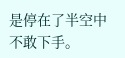是停在了半空中不敢下手。